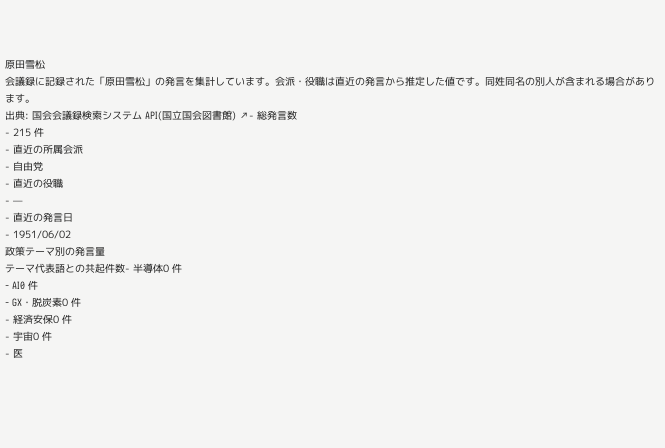原田雪松
会議録に記録された「原田雪松」の発言を集計しています。会派・役職は直近の発言から推定した値です。同姓同名の別人が含まれる場合があります。
出典: 国会会議録検索システム API(国立国会図書館) ↗- 総発言数
- 215 件
- 直近の所属会派
- 自由党
- 直近の役職
- —
- 直近の発言日
- 1951/06/02
政策テーマ別の発言量
テーマ代表語との共起件数- 半導体0 件
- AI0 件
- GX・脱炭素0 件
- 経済安保0 件
- 宇宙0 件
- 医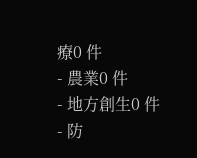療0 件
- 農業0 件
- 地方創生0 件
- 防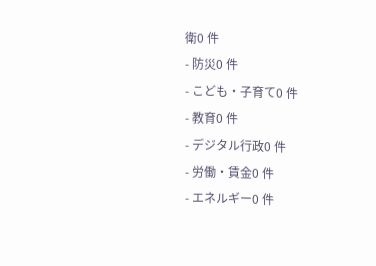衛0 件
- 防災0 件
- こども・子育て0 件
- 教育0 件
- デジタル行政0 件
- 労働・賃金0 件
- エネルギー0 件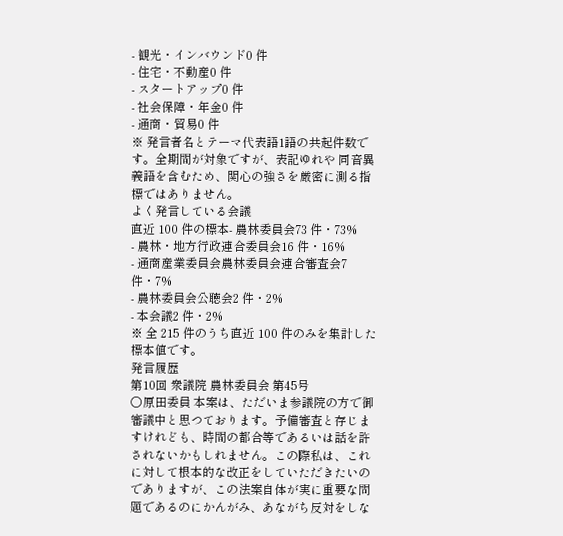- 観光・インバウンド0 件
- 住宅・不動産0 件
- スタートアップ0 件
- 社会保障・年金0 件
- 通商・貿易0 件
※ 発言者名とテーマ代表語1語の共起件数です。全期間が対象ですが、表記ゆれや 同音異義語を含むため、関心の強さを厳密に測る指標ではありません。
よく発言している会議
直近 100 件の標本- 農林委員会73 件・73%
- 農林・地方行政連合委員会16 件・16%
- 通商産業委員会農林委員会連合審査会7 件・7%
- 農林委員会公聴会2 件・2%
- 本会議2 件・2%
※ 全 215 件のうち直近 100 件のみを集計した標本値です。
発言履歴
第10回 衆議院 農林委員会 第45号
○原田委員 本案は、ただいま参議院の方で御審議中と思つております。予備審査と存じますけれども、時間の都合等であるいは話を許されないかもしれません。この際私は、これに対して根本的な改正をしていただきたいのでありますが、この法案自体が実に重要な問題であるのにかんがみ、あながち反対をしな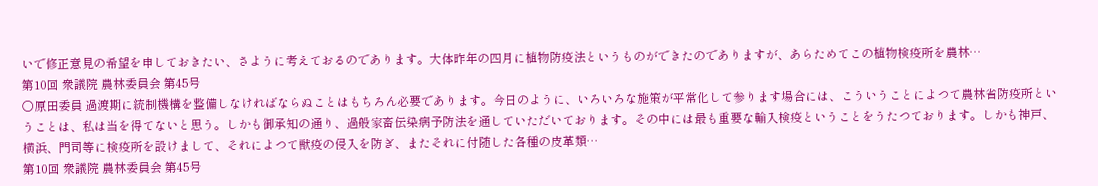いで修正意見の希望を申しておきたい、さように考えておるのであります。大体昨年の四月に植物防疫法というものができたのでありますが、あらためてこの植物検疫所を農林…
第10回 衆議院 農林委員会 第45号
○原田委員 過渡期に統制機構を整備しなければならぬことはもちろん必要であります。今日のように、いろいろな施策が平常化して参ります場合には、こういうことによつて農林省防疫所ということは、私は当を得てないと思う。しかも御承知の通り、過般家畜伝染病予防法を通していただいております。その中には最も重要な輸入検疫ということをうたつております。しかも神戸、横浜、門司等に検疫所を設けまして、それによつて獣疫の侵入を防ぎ、またそれに付随した各種の皮革類…
第10回 衆議院 農林委員会 第45号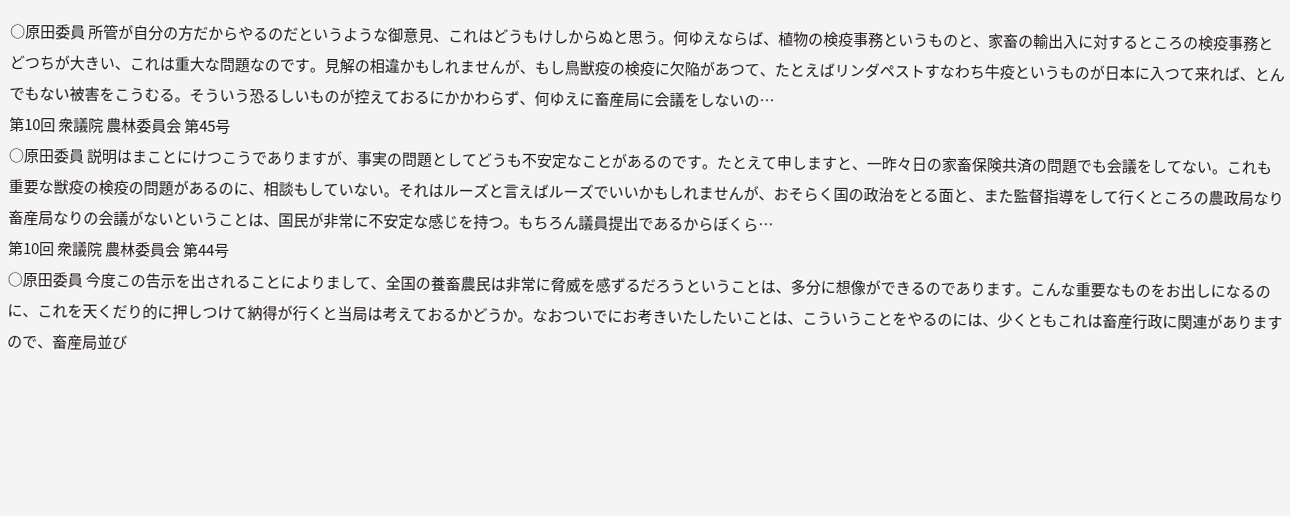○原田委員 所管が自分の方だからやるのだというような御意見、これはどうもけしからぬと思う。何ゆえならば、植物の検疫事務というものと、家畜の輸出入に対するところの検疫事務とどつちが大きい、これは重大な問題なのです。見解の相違かもしれませんが、もし鳥獣疫の検疫に欠陥があつて、たとえばリンダペストすなわち牛疫というものが日本に入つて来れば、とんでもない被害をこうむる。そういう恐るしいものが控えておるにかかわらず、何ゆえに畜産局に会議をしないの…
第10回 衆議院 農林委員会 第45号
○原田委員 説明はまことにけつこうでありますが、事実の問題としてどうも不安定なことがあるのです。たとえて申しますと、一昨々日の家畜保険共済の問題でも会議をしてない。これも重要な獣疫の検疫の問題があるのに、相談もしていない。それはルーズと言えばルーズでいいかもしれませんが、おそらく国の政治をとる面と、また監督指導をして行くところの農政局なり畜産局なりの会議がないということは、国民が非常に不安定な感じを持つ。もちろん議員提出であるからぼくら…
第10回 衆議院 農林委員会 第44号
○原田委員 今度この告示を出されることによりまして、全国の養畜農民は非常に脅威を感ずるだろうということは、多分に想像ができるのであります。こんな重要なものをお出しになるのに、これを天くだり的に押しつけて納得が行くと当局は考えておるかどうか。なおついでにお考きいたしたいことは、こういうことをやるのには、少くともこれは畜産行政に関連がありますので、畜産局並び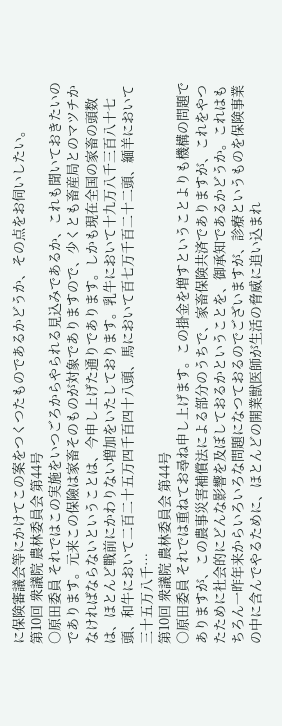に保険審議会等にかけてこの案をつくつたものであるかどうか、その点をお伺いしたい。
第10回 衆議院 農林委員会 第44号
○原田委員 それではこの実施をいつごろからやられる見込みであるか、これも聞いておきたいのであります。元来この保險は家畜そのものが対象でありますので、少くとも畜産局とのマツチかなければならないということは、今申し上げた通りであります。しかも現在全国の家畜の頭数は、ほとんど戰前にかわりない増加をいたしております。乳牛において十九万八千三百八十七頭、和牛において二百二十五万四千百四十八頭、馬において百七万千百二十二頭、緬羊において三十五万八千…
第10回 衆議院 農林委員会 第44号
○原田委員 それでは重ねてお尋ね申し上げます。この掛金を増すということよりも機構の問題でありますが、この農事災害補償法による部分のうちで、家畜保険共済でありますが、これをやつたために社会的にどんな影響を及ぼしておるかということを、御承知であるかどうか。これはもちろん一昨年来からいろいろな問題になつておるのでございますが、診療というものを保険事業の中に含んでやるために、ほとんどの開業獣医師が生活の脅威に追い込まれ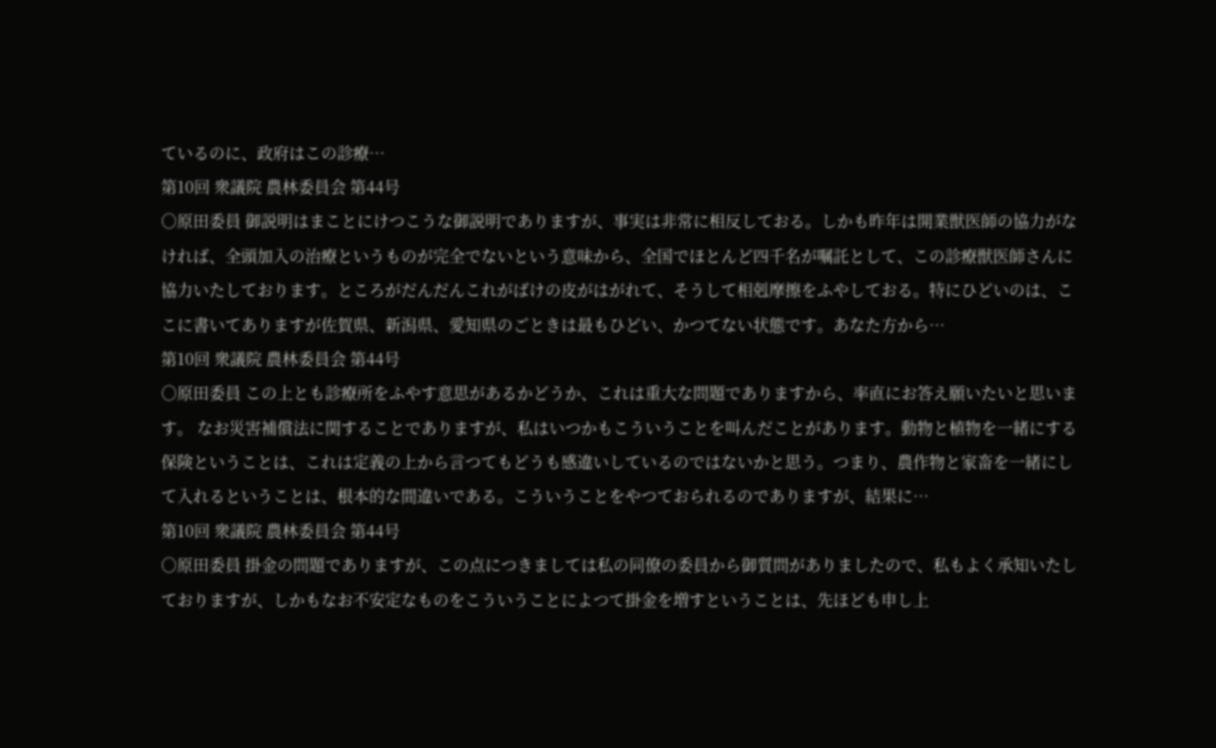ているのに、政府はこの診療…
第10回 衆議院 農林委員会 第44号
○原田委員 御説明はまことにけつこうな御説明でありますが、事実は非常に相反しておる。しかも昨年は開業獣医師の協力がなければ、全頭加入の治療というものが完全でないという意味から、全国でほとんど四千名が嘱託として、この診療獣医師さんに協力いたしております。ところがだんだんこれがばけの皮がはがれて、そうして相剋摩擦をふやしておる。特にひどいのは、ここに書いてありますが佐賀県、新潟県、愛知県のごときは最もひどい、かつてない状態です。あなた方から…
第10回 衆議院 農林委員会 第44号
○原田委員 この上とも診療所をふやす意思があるかどうか、これは重大な問題でありますから、率直にお答え願いたいと思います。 なお災害補償法に関することでありますが、私はいつかもこういうことを叫んだことがあります。動物と植物を一緒にする保険ということは、これは定義の上から言つてもどうも感違いしているのではないかと思う。つまり、農作物と家畜を一緒にして入れるということは、根本的な間違いである。こういうことをやつておられるのでありますが、結果に…
第10回 衆議院 農林委員会 第44号
○原田委員 掛金の問題でありますが、この点につきましては私の同僚の委員から御質問がありましたので、私もよく承知いたしておりますが、しかもなお不安定なものをこういうことによつて掛金を増すということは、先ほども申し上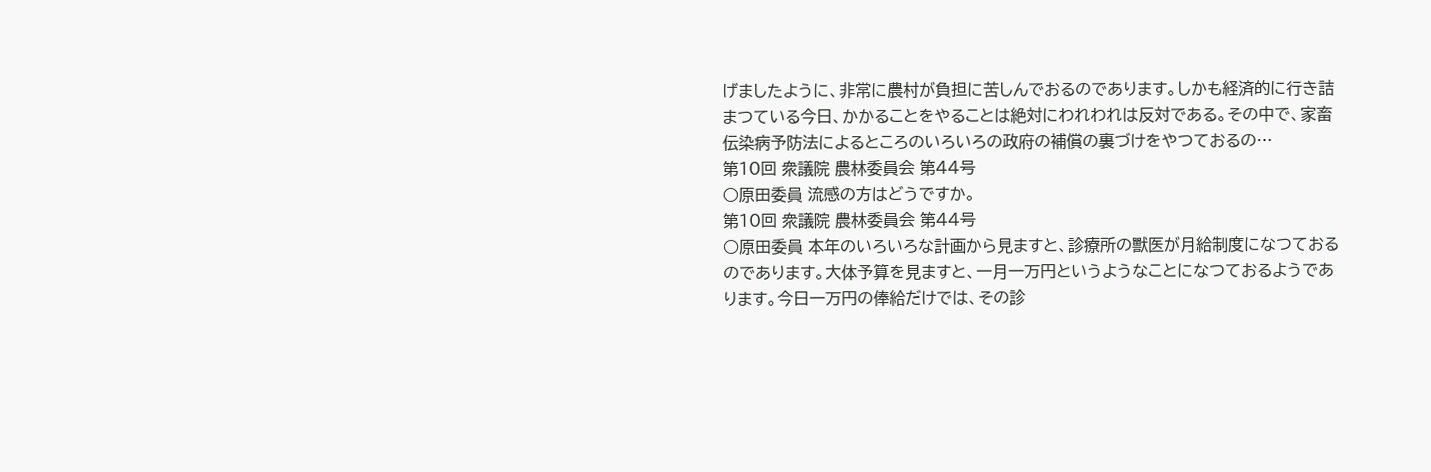げましたように、非常に農村が負担に苦しんでおるのであります。しかも経済的に行き詰まつている今日、かかることをやることは絶対にわれわれは反対である。その中で、家畜伝染病予防法によるところのいろいろの政府の補償の裏づけをやつておるの…
第10回 衆議院 農林委員会 第44号
○原田委員 流感の方はどうですか。
第10回 衆議院 農林委員会 第44号
○原田委員 本年のいろいろな計画から見ますと、診療所の獸医が月給制度になつておるのであります。大体予算を見ますと、一月一万円というようなことになつておるようであります。今日一万円の俸給だけでは、その診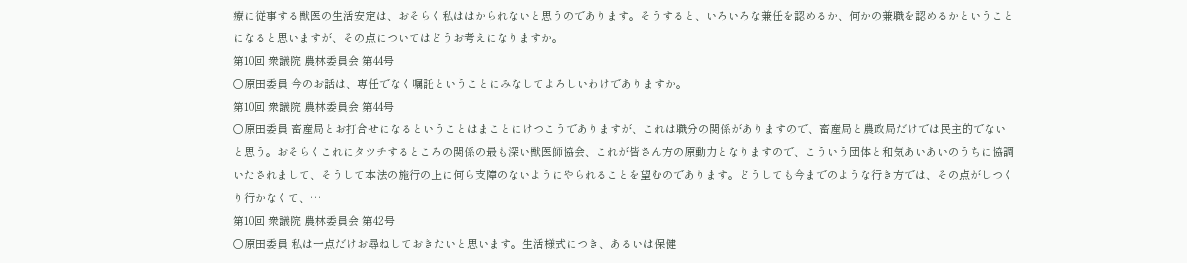療に従事する獣医の生活安定は、おそらく私ははかられないと思うのであります。そうすると、いろいろな兼任を認めるか、何かの兼職を認めるかということになると思いますが、その点についてはどうお考えになりますか。
第10回 衆議院 農林委員会 第44号
○原田委員 今のお話は、専任でなく嘱託ということにみなしてよろしいわけでありますか。
第10回 衆議院 農林委員会 第44号
○原田委員 畜産局とお打合せになるということはまことにけつこうでありますが、これは職分の関係がありますので、畜産局と農政局だけでは民主的でないと思う。おそらくこれにタツチするところの関係の最も深い獣医師協会、これが皆さん方の原動力となりますので、こういう団体と和気あいあいのうちに協調いたされまして、そうして本法の施行の上に何ら支障のないようにやられることを望むのであります。どうしても今までのような行き方では、その点がしつくり行かなくて、…
第10回 衆議院 農林委員会 第42号
○原田委員 私は一点だけお尋ねしておきたいと思います。生活様式につき、あるいは保健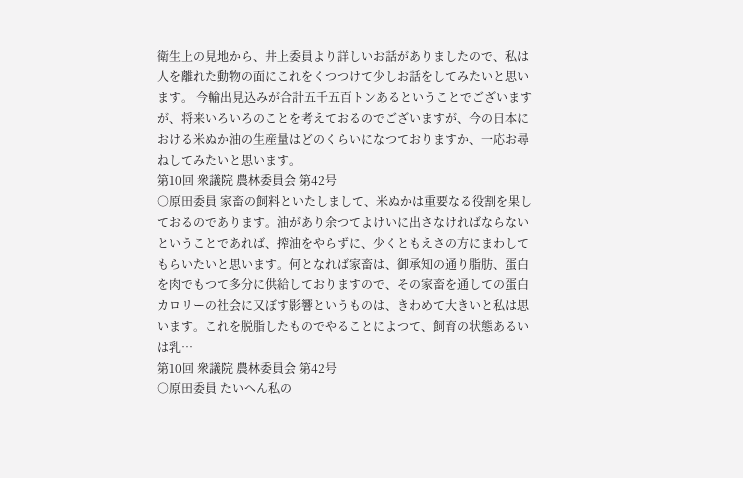衛生上の見地から、井上委員より詳しいお話がありましたので、私は人を離れた動物の面にこれをくつつけて少しお話をしてみたいと思います。 今輸出見込みが合計五千五百トンあるということでございますが、将来いろいろのことを考えておるのでございますが、今の日本における米ぬか油の生産量はどのくらいになつておりますか、一応お尋ねしてみたいと思います。
第10回 衆議院 農林委員会 第42号
○原田委員 家畜の飼料といたしまして、米ぬかは重要なる役割を果しておるのであります。油があり余つてよけいに出さなければならないということであれば、搾油をやらずに、少くともえさの方にまわしてもらいたいと思います。何となれば家畜は、御承知の通り脂肪、蛋白を肉でもつて多分に供給しておりますので、その家畜を通しての蛋白カロリーの社会に又ぼす影響というものは、きわめて大きいと私は思います。これを脱脂したものでやることによつて、飼育の状態あるいは乳…
第10回 衆議院 農林委員会 第42号
○原田委員 たいへん私の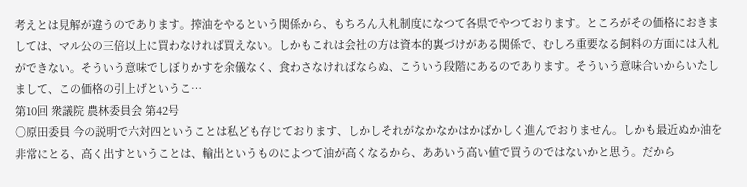考えとは見解が違うのであります。搾油をやるという関係から、もちろん入札制度になつて各県でやつております。ところがその価格におきましては、マル公の三倍以上に買わなければ買えない。しかもこれは会社の方は資本的裏づけがある関係で、むしろ重要なる飼料の方面には入札ができない。そういう意味でしぼりかすを余儀なく、食わさなければならぬ、こういう段階にあるのであります。そういう意味合いからいたしまして、この価格の引上げというこ…
第10回 衆議院 農林委員会 第42号
○原田委員 今の説明で六対四ということは私ども存じております、しかしそれがなかなかはかばかしく進んでおりません。しかも最近ぬか油を非常にとる、高く出すということは、輸出というものによつて油が高くなるから、ああいう高い値で買うのではないかと思う。だから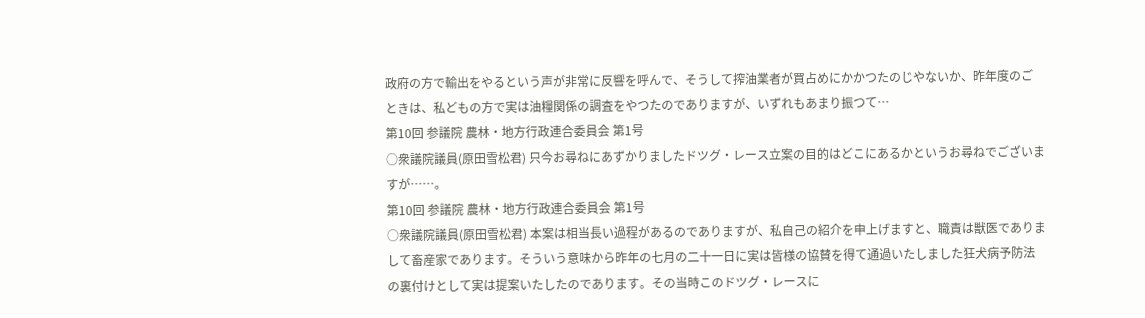政府の方で輸出をやるという声が非常に反響を呼んで、そうして搾油業者が買占めにかかつたのじやないか、昨年度のごときは、私どもの方で実は油糧関係の調査をやつたのでありますが、いずれもあまり振つて…
第10回 参議院 農林・地方行政連合委員会 第1号
○衆議院議員(原田雪松君) 只今お尋ねにあずかりましたドツグ・レース立案の目的はどこにあるかというお尋ねでございますが……。
第10回 参議院 農林・地方行政連合委員会 第1号
○衆議院議員(原田雪松君) 本案は相当長い過程があるのでありますが、私自己の紹介を申上げますと、職責は獣医でありまして畜産家であります。そういう意味から昨年の七月の二十一日に実は皆様の協賛を得て通過いたしました狂犬病予防法の裏付けとして実は提案いたしたのであります。その当時このドツグ・レースに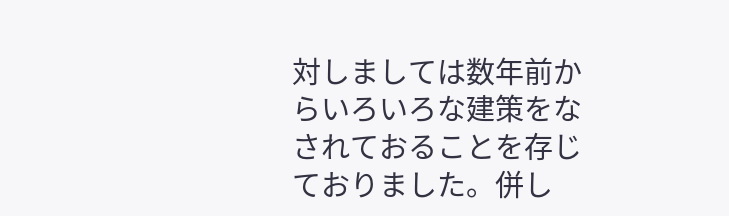対しましては数年前からいろいろな建策をなされておることを存じておりました。併し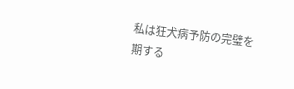私は狂犬病予防の完璧を期する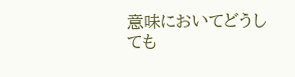意味においてどうしても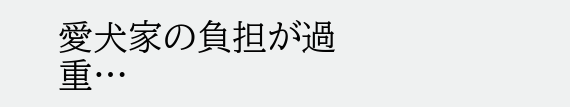愛犬家の負担が過重…